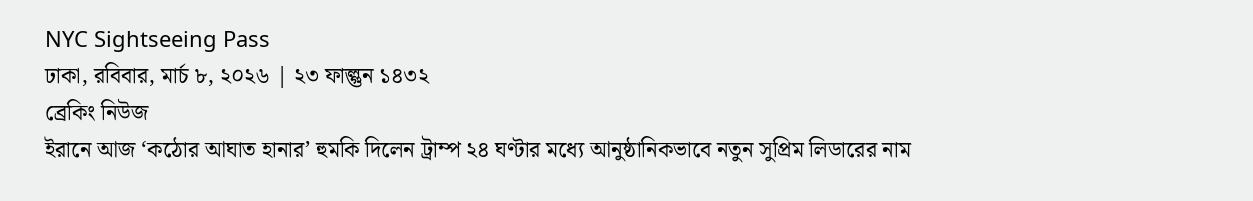NYC Sightseeing Pass
ঢাকা, রবিবার, মার্চ ৮, ২০২৬ | ২৩ ফাল্গুন ১৪৩২
ব্রেকিং নিউজ
ইরানে আজ ‘কঠোর আঘাত হানার’ হুমকি দিলেন ট্রাম্প ২৪ ঘণ্টার মধ্যে আনুষ্ঠানিকভাবে নতুন সুপ্রিম লিডারের নাম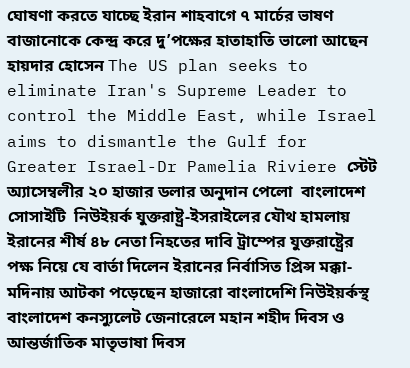ঘোষণা করতে যাচ্ছে ইরান শাহবাগে ৭ মার্চের ভাষণ বাজানোকে কেন্দ্র করে দু’পক্ষের হাতাহাতি ভালো আছেন হায়দার হোসেন The US plan seeks to eliminate Iran's Supreme Leader to control the Middle East, while Israel aims to dismantle the Gulf for Greater Israel-Dr Pamelia Riviere স্টেট অ্যাসেম্বলীর ২০ হাজার ডলার অনুদান পেলো  বাংলাদেশ সোসাইটি  নিউইয়র্ক যুক্তরাষ্ট্র-ইসরাইলের যৌথ হামলায় ইরানের শীর্ষ ৪৮ নেতা নিহতের দাবি ট্রাম্পের যুক্তরাষ্ট্রের পক্ষ নিয়ে যে বার্তা দিলেন ইরানের নির্বাসিত প্রিন্স মক্কা-মদিনায় আটকা পড়েছেন হাজারো বাংলাদেশি নিউইয়র্কস্থ বাংলাদেশ কনস্যুলেট জেনারেলে মহান শহীদ দিবস ও আন্তর্জাতিক মাতৃভাষা দিবস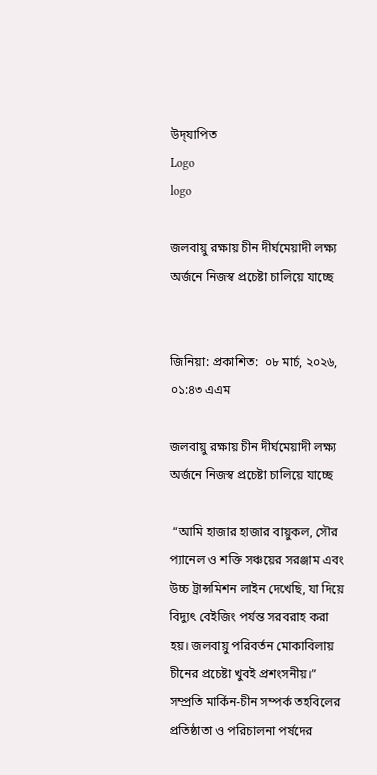উদ্‌যাপিত
Logo
logo

জলবায়ু রক্ষায় চীন দীর্ঘমেয়াদী লক্ষ্য অর্জনে নিজস্ব প্রচেষ্টা চালিয়ে যাচ্ছে


জিনিয়া: প্রকাশিত:  ০৮ মার্চ, ২০২৬, ০১:৪৩ এএম

জলবায়ু রক্ষায় চীন দীর্ঘমেয়াদী লক্ষ্য অর্জনে নিজস্ব প্রচেষ্টা চালিয়ে যাচ্ছে

 “আমি হাজার হাজার বায়ুকল, সৌর প্যানেল ও শক্তি সঞ্চয়ের সরঞ্জাম এবং উচ্চ ট্রান্সমিশন লাইন দেখেছি, যা দিয়ে বিদ্যুৎ বেইজিং পর্যন্ত সরবরাহ করা হয়। জলবায়ু পরিবর্তন মোকাবিলায় চীনের প্রচেষ্টা খুবই প্রশংসনীয়।” সম্প্রতি মার্কিন-চীন সম্পর্ক তহবিলের প্রতিষ্ঠাতা ও পরিচালনা পর্ষদের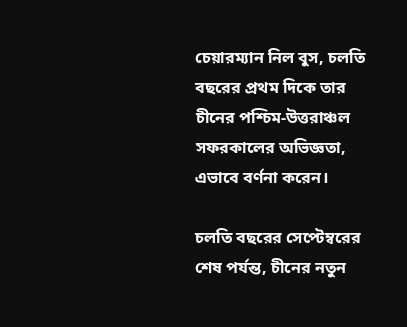চেয়ারম্যান নিল বুস, চলতি বছরের প্রথম দিকে তার চীনের পশ্চিম-উত্তরাঞ্চল সফরকালের অভিজ্ঞতা, এভাবে বর্ণনা করেন।

চলতি বছরের সেপ্টেম্বরের শেষ পর্যন্ত, চীনের নতুন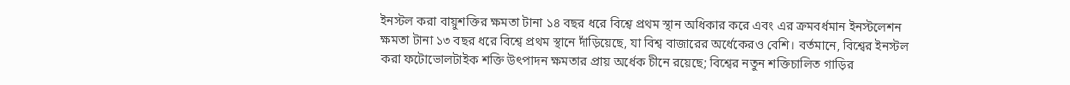ইনস্টল করা বায়ুশক্তির ক্ষমতা টানা ১৪ বছর ধরে বিশ্বে প্রথম স্থান অধিকার করে এবং এর ক্রমবর্ধমান ইনস্টলেশন ক্ষমতা টানা ১৩ বছর ধরে বিশ্বে প্রথম স্থানে দাঁড়িয়েছে, যা বিশ্ব বাজারের অর্ধেকেরও বেশি। বর্তমানে, বিশ্বের ইনস্টল করা ফটোভোলটাইক শক্তি উৎপাদন ক্ষমতার প্রায় অর্ধেক চীনে রয়েছে; বিশ্বের নতুন শক্তিচালিত গাড়ির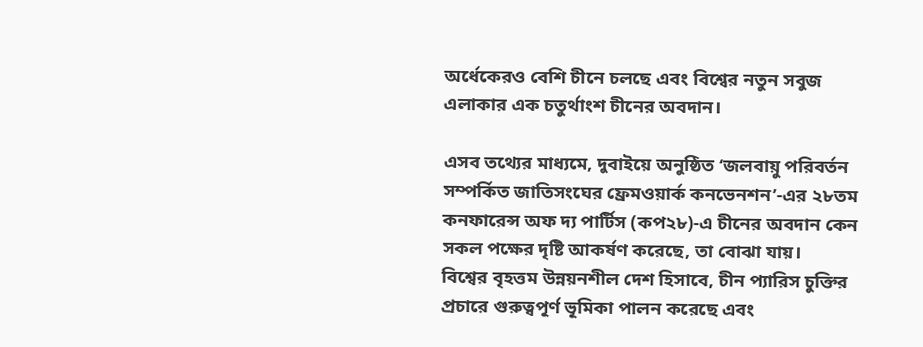অর্ধেকেরও বেশি চীনে চলছে এবং বিশ্বের নতুন সবুজ এলাকার এক চতুর্থাংশ চীনের অবদান।

এসব তথ্যের মাধ্যমে, দুবাইয়ে অনুষ্ঠিত ‘জলবায়ু পরিবর্তন সম্পর্কিত জাতিসংঘের ফ্রেমওয়ার্ক কনভেনশন’-এর ২৮তম কনফারেন্স অফ দ্য পার্টিস (কপ২৮)-এ চীনের অবদান কেন সকল পক্ষের দৃষ্টি আকর্ষণ করেছে, তা বোঝা যায়।
বিশ্বের বৃহত্তম উন্নয়নশীল দেশ হিসাবে, চীন প্যারিস চুক্তির প্রচারে গুরুত্বপূর্ণ ভূমিকা পালন করেছে এবং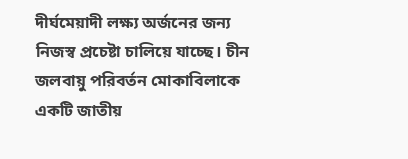দীর্ঘমেয়াদী লক্ষ্য অর্জনের জন্য নিজস্ব প্রচেষ্টা চালিয়ে যাচ্ছে। চীন জলবায়ু পরিবর্তন মোকাবিলাকে একটি জাতীয়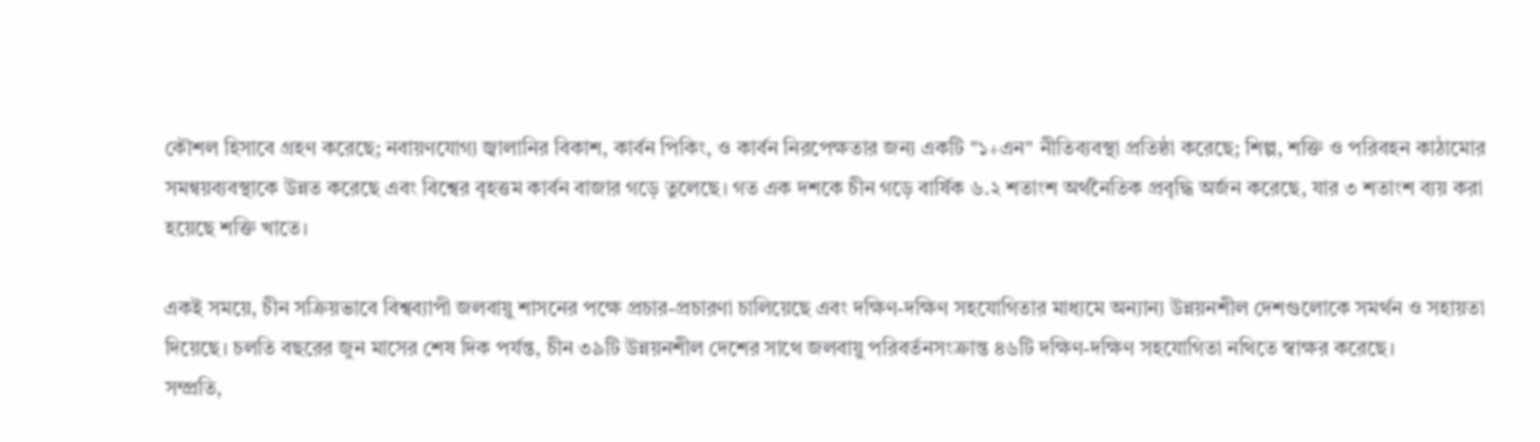কৌশল হিসাবে গ্রহণ করেছে; নবায়ণযোগ্য জ্বালানির বিকাশ, কার্বন পিকিং, ও কার্বন নিরপেক্ষতার জন্য একটি "১+এন" নীতিব্যবস্থা প্রতিষ্ঠা করেছে; শিল্প, শক্তি ও পরিবহন কাঠামোর সমন্বয়ব্যবস্থাকে উন্নত করেছে এবং বিশ্বের বৃহত্তম কার্বন বাজার গড়ে তুলেছে। গত এক দশকে চীন গড়ে বার্ষিক ৬.২ শতাংশ অর্থনৈতিক প্রবৃদ্ধি অর্জন করেছে, যার ৩ শতাংশ ব্যয় করা হয়েছে শক্তি খাতে।

একই সময়ে, চীন সক্রিয়ভাবে বিশ্বব্যাপী জলবায়ু শাসনের পক্ষে প্রচার-প্রচারণা চালিয়েছে এবং দক্ষিণ-দক্ষিণ সহযোগিতার মাধ্যমে অন্যান্য উন্নয়নশীল দেশগুলোকে সমর্থন ও সহায়তা দিয়েছে। চলতি বছরের জুন মাসের শেষ দিক পর্যন্ত, চীন ৩৯টি উন্নয়নশীল দেশের সাথে জলবায়ু পরিবর্তনসংক্রান্ত ৪৬টি দক্ষিণ-দক্ষিণ সহযোগিতা নথিতে স্বাক্ষর করেছে।
সম্প্রতি,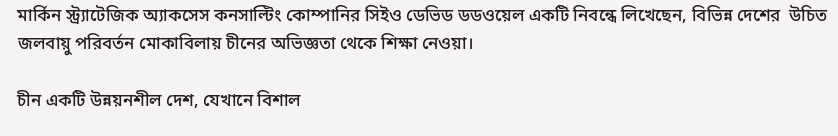মার্কিন স্ট্র্যাটেজিক অ্যাকসেস কনসাল্টিং কোম্পানির সিইও ডেভিড ডডওয়েল একটি নিবন্ধে লিখেছেন, বিভিন্ন দেশের  উচিত জলবায়ু পরিবর্তন মোকাবিলায় চীনের অভিজ্ঞতা থেকে শিক্ষা নেওয়া।

চীন একটি উন্নয়নশীল দেশ, যেখানে বিশাল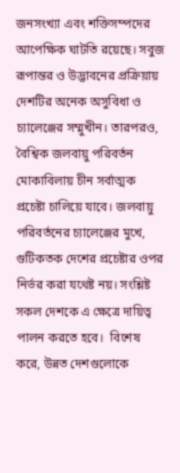জনসংখ্যা এবং শক্তিসম্পদের আপেক্ষিক ঘাটতি রয়েছে। সবুজ রূপান্তর ও উদ্ভাবনের প্রক্রিয়ায় দেশটির অনেক অসুবিধা ও চ্যালেঞ্জের সম্মুখীন। তারপরও, বৈশ্বিক জলবায়ু পরিবর্তন মোকাবিলায় চীন সর্বাত্মক প্রচেষ্টা চালিয়ে যাবে। জলবায়ু পরিবর্তনের চ্যালেঞ্জের মুখে, গুটিকতক দেশের প্রচেষ্টার ওপর নির্ভর করা যথেষ্ট নয়। সংশ্লিষ্ট সকল দেশকে এ ক্ষেত্রে দায়িত্ব পালন করতে হবে।  বিশেষ করে, উন্নত দেশগুলোকে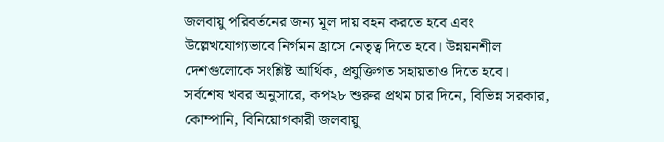জলবায়ু পরিবর্তনের জন্য মূল দায় বহন করতে হবে এবং উল্লেখযোগ্যভাবে নির্গমন হ্রাসে নেতৃত্ব দিতে হবে। উন্নয়নশীল দেশগুলোকে সংশ্লিষ্ট আর্থিক, প্রযুক্তিগত সহায়তাও দিতে হবে।
সর্বশেষ খবর অনুসারে, কপ২৮ শুরুর প্রথম চার দিনে, বিভিন্ন সরকার, কোম্পানি, বিনিয়োগকারী জলবায়ু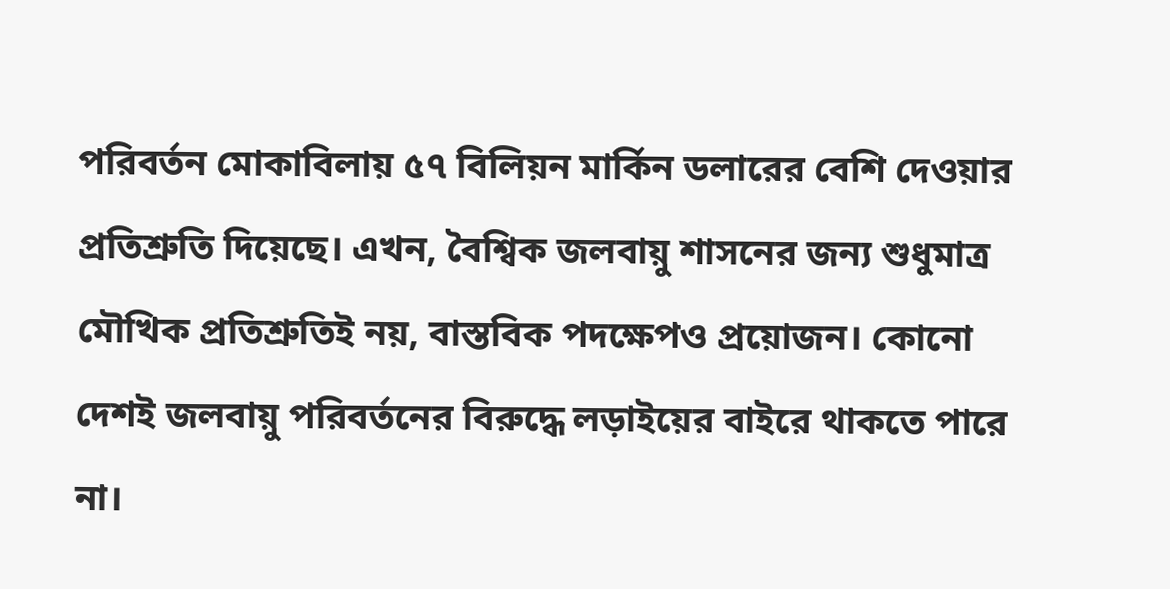পরিবর্তন মোকাবিলায় ৫৭ বিলিয়ন মার্কিন ডলারের বেশি দেওয়ার প্রতিশ্রুতি দিয়েছে। এখন, বৈশ্বিক জলবায়ু শাসনের জন্য শুধুমাত্র মৌখিক প্রতিশ্রুতিই নয়, বাস্তবিক পদক্ষেপও প্রয়োজন। কোনো দেশই জলবায়ু পরিবর্তনের বিরুদ্ধে লড়াইয়ের বাইরে থাকতে পারে না।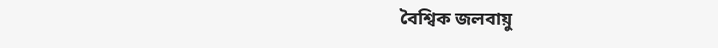বৈশ্বিক জলবায়ু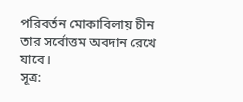পরিবর্তন মোকাবিলায় চীন তার সর্বোত্তম অবদান রেখে যাবে।
সূত্র: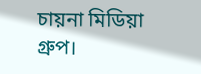চায়না মিডিয়া গ্রুপ।